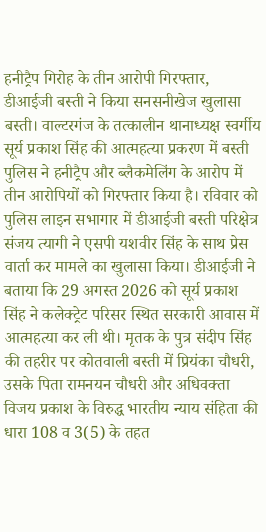हनीट्रैप गिरोह के तीन आरोपी गिरफ्तार, डीआईजी बस्ती ने किया सनसनीखेज खुलासा बस्ती। वाल्टरगंज के तत्कालीन थानाध्यक्ष स्वर्गीय सूर्य प्रकाश सिंह की आत्महत्या प्रकरण में बस्ती पुलिस ने हनीट्रैप और ब्लैकमेलिंग के आरोप में तीन आरोपियों को गिरफ्तार किया है। रविवार को पुलिस लाइन सभागार में डीआईजी बस्ती परिक्षेत्र संजय त्यागी ने एसपी यशवीर सिंह के साथ प्रेस वार्ता कर मामले का खुलासा किया। डीआईजी ने बताया कि 29 अगस्त 2026 को सूर्य प्रकाश सिंह ने कलेक्ट्रेट परिसर स्थित सरकारी आवास में आत्महत्या कर ली थी। मृतक के पुत्र संदीप सिंह की तहरीर पर कोतवाली बस्ती में प्रियंका चौधरी, उसके पिता रामनयन चौधरी और अधिवक्ता विजय प्रकाश के विरुद्ध भारतीय न्याय संहिता की धारा 108 व 3(5) के तहत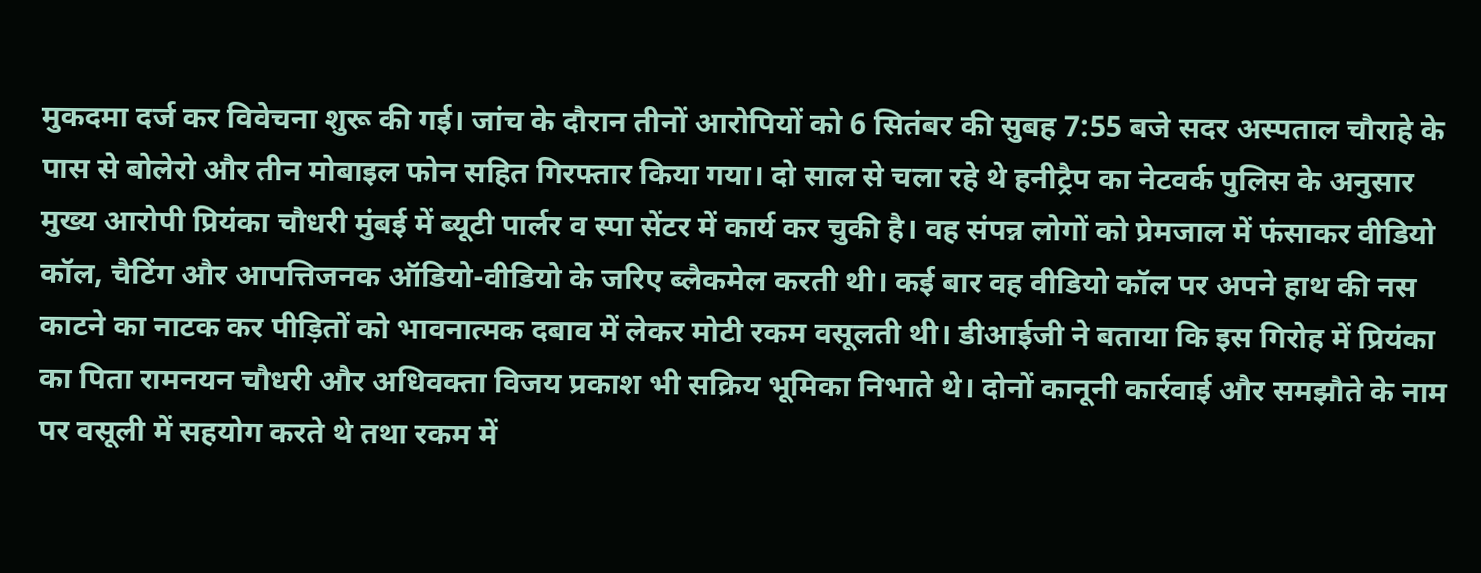मुकदमा दर्ज कर विवेचना शुरू की गई। जांच के दौरान तीनों आरोपियों को 6 सितंबर की सुबह 7:55 बजे सदर अस्पताल चौराहे के पास से बोलेरो और तीन मोबाइल फोन सहित गिरफ्तार किया गया। दो साल से चला रहे थे हनीट्रैप का नेटवर्क पुलिस के अनुसार मुख्य आरोपी प्रियंका चौधरी मुंबई में ब्यूटी पार्लर व स्पा सेंटर में कार्य कर चुकी है। वह संपन्न लोगों को प्रेमजाल में फंसाकर वीडियो कॉल, चैटिंग और आपत्तिजनक ऑडियो-वीडियो के जरिए ब्लैकमेल करती थी। कई बार वह वीडियो कॉल पर अपने हाथ की नस काटने का नाटक कर पीड़ितों को भावनात्मक दबाव में लेकर मोटी रकम वसूलती थी। डीआईजी ने बताया कि इस गिरोह में प्रियंका का पिता रामनयन चौधरी और अधिवक्ता विजय प्रकाश भी सक्रिय भूमिका निभाते थे। दोनों कानूनी कार्रवाई और समझौते के नाम पर वसूली में सहयोग करते थे तथा रकम में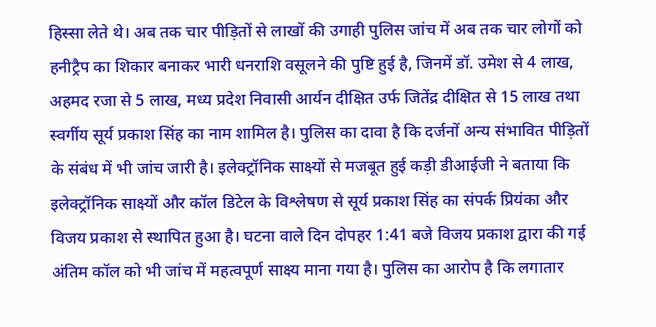हिस्सा लेते थे। अब तक चार पीड़ितों से लाखों की उगाही पुलिस जांच में अब तक चार लोगों को हनीट्रैप का शिकार बनाकर भारी धनराशि वसूलने की पुष्टि हुई है, जिनमें डॉ. उमेश से 4 लाख, अहमद रजा से 5 लाख, मध्य प्रदेश निवासी आर्यन दीक्षित उर्फ जितेंद्र दीक्षित से 15 लाख तथा स्वर्गीय सूर्य प्रकाश सिंह का नाम शामिल है। पुलिस का दावा है कि दर्जनों अन्य संभावित पीड़ितों के संबंध में भी जांच जारी है। इलेक्ट्रॉनिक साक्ष्यों से मजबूत हुई कड़ी डीआईजी ने बताया कि इलेक्ट्रॉनिक साक्ष्यों और कॉल डिटेल के विश्लेषण से सूर्य प्रकाश सिंह का संपर्क प्रियंका और विजय प्रकाश से स्थापित हुआ है। घटना वाले दिन दोपहर 1:41 बजे विजय प्रकाश द्वारा की गई अंतिम कॉल को भी जांच में महत्वपूर्ण साक्ष्य माना गया है। पुलिस का आरोप है कि लगातार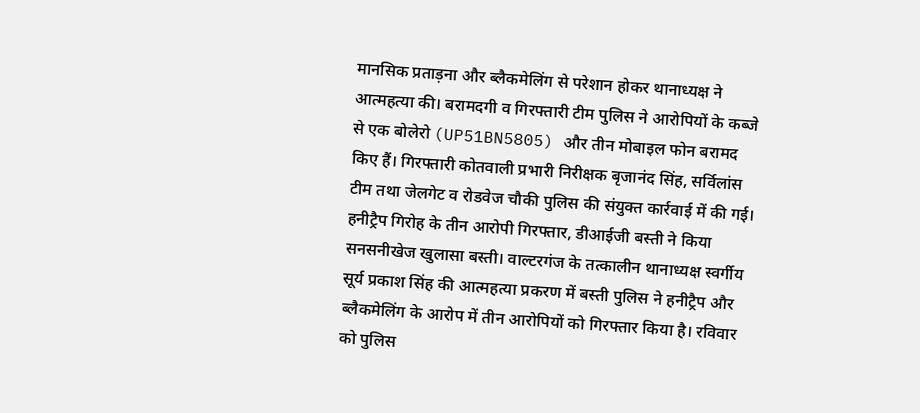मानसिक प्रताड़ना और ब्लैकमेलिंग से परेशान होकर थानाध्यक्ष ने आत्महत्या की। बरामदगी व गिरफ्तारी टीम पुलिस ने आरोपियों के कब्जे से एक बोलेरो (UP51BN5805) और तीन मोबाइल फोन बरामद किए हैं। गिरफ्तारी कोतवाली प्रभारी निरीक्षक बृजानंद सिंह, सर्विलांस टीम तथा जेलगेट व रोडवेज चौकी पुलिस की संयुक्त कार्रवाई में की गई।
हनीट्रैप गिरोह के तीन आरोपी गिरफ्तार, डीआईजी बस्ती ने किया सनसनीखेज खुलासा बस्ती। वाल्टरगंज के तत्कालीन थानाध्यक्ष स्वर्गीय सूर्य प्रकाश सिंह की आत्महत्या प्रकरण में बस्ती पुलिस ने हनीट्रैप और ब्लैकमेलिंग के आरोप में तीन आरोपियों को गिरफ्तार किया है। रविवार को पुलिस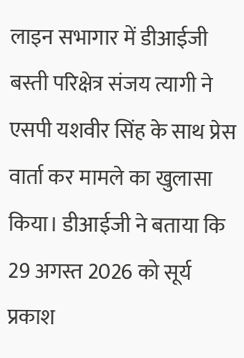लाइन सभागार में डीआईजी बस्ती परिक्षेत्र संजय त्यागी ने एसपी यशवीर सिंह के साथ प्रेस वार्ता कर मामले का खुलासा किया। डीआईजी ने बताया कि 29 अगस्त 2026 को सूर्य प्रकाश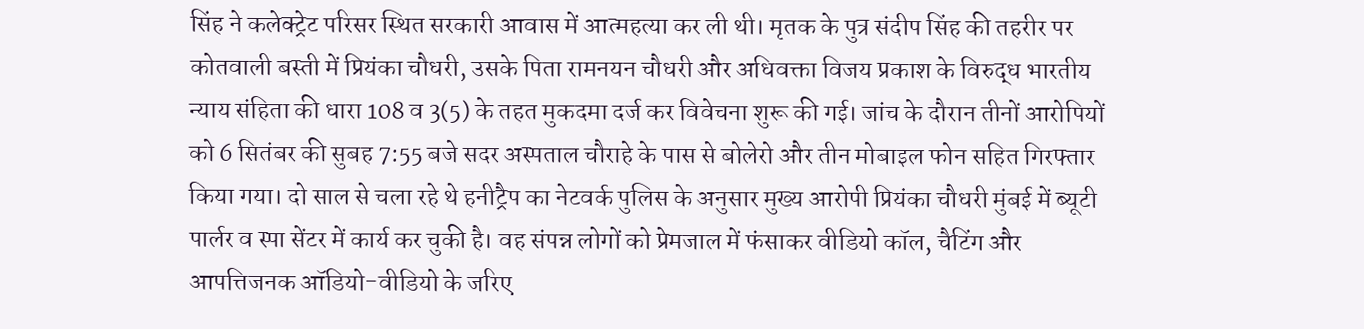सिंह ने कलेक्ट्रेट परिसर स्थित सरकारी आवास में आत्महत्या कर ली थी। मृतक के पुत्र संदीप सिंह की तहरीर पर कोतवाली बस्ती में प्रियंका चौधरी, उसके पिता रामनयन चौधरी और अधिवक्ता विजय प्रकाश के विरुद्ध भारतीय न्याय संहिता की धारा 108 व 3(5) के तहत मुकदमा दर्ज कर विवेचना शुरू की गई। जांच के दौरान तीनों आरोपियों को 6 सितंबर की सुबह 7:55 बजे सदर अस्पताल चौराहे के पास से बोलेरो और तीन मोबाइल फोन सहित गिरफ्तार किया गया। दो साल से चला रहे थे हनीट्रैप का नेटवर्क पुलिस के अनुसार मुख्य आरोपी प्रियंका चौधरी मुंबई में ब्यूटी पार्लर व स्पा सेंटर में कार्य कर चुकी है। वह संपन्न लोगों को प्रेमजाल में फंसाकर वीडियो कॉल, चैटिंग और आपत्तिजनक ऑडियो-वीडियो के जरिए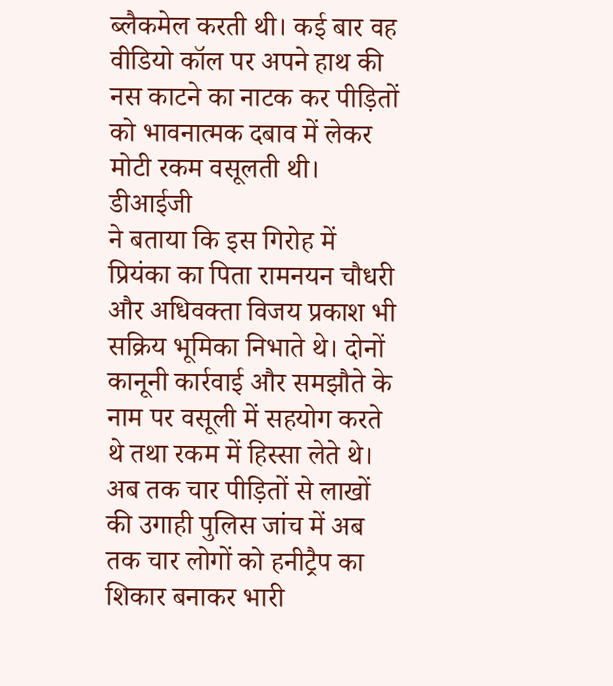ब्लैकमेल करती थी। कई बार वह वीडियो कॉल पर अपने हाथ की नस काटने का नाटक कर पीड़ितों को भावनात्मक दबाव में लेकर मोटी रकम वसूलती थी। डीआईजी
ने बताया कि इस गिरोह में प्रियंका का पिता रामनयन चौधरी और अधिवक्ता विजय प्रकाश भी सक्रिय भूमिका निभाते थे। दोनों कानूनी कार्रवाई और समझौते के नाम पर वसूली में सहयोग करते थे तथा रकम में हिस्सा लेते थे। अब तक चार पीड़ितों से लाखों की उगाही पुलिस जांच में अब तक चार लोगों को हनीट्रैप का शिकार बनाकर भारी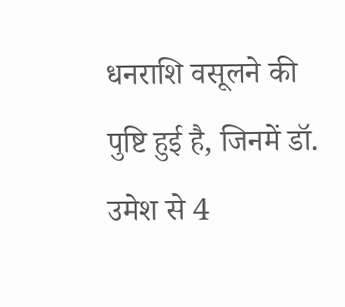धनराशि वसूलने की पुष्टि हुई है, जिनमें डॉ. उमेश से 4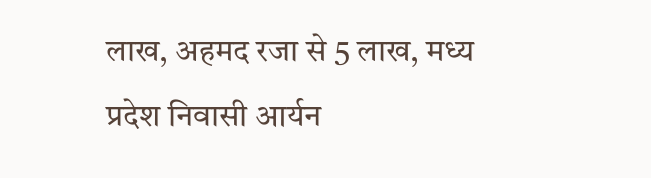लाख, अहमद रजा से 5 लाख, मध्य प्रदेश निवासी आर्यन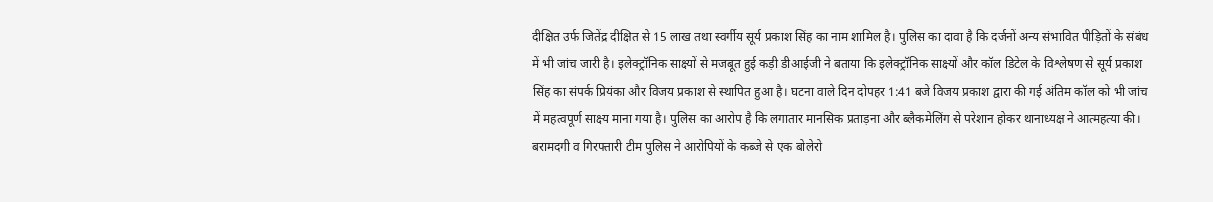दीक्षित उर्फ जितेंद्र दीक्षित से 15 लाख तथा स्वर्गीय सूर्य प्रकाश सिंह का नाम शामिल है। पुलिस का दावा है कि दर्जनों अन्य संभावित पीड़ितों के संबंध में भी जांच जारी है। इलेक्ट्रॉनिक साक्ष्यों से मजबूत हुई कड़ी डीआईजी ने बताया कि इलेक्ट्रॉनिक साक्ष्यों और कॉल डिटेल के विश्लेषण से सूर्य प्रकाश सिंह का संपर्क प्रियंका और विजय प्रकाश से स्थापित हुआ है। घटना वाले दिन दोपहर 1:41 बजे विजय प्रकाश द्वारा की गई अंतिम कॉल को भी जांच में महत्वपूर्ण साक्ष्य माना गया है। पुलिस का आरोप है कि लगातार मानसिक प्रताड़ना और ब्लैकमेलिंग से परेशान होकर थानाध्यक्ष ने आत्महत्या की। बरामदगी व गिरफ्तारी टीम पुलिस ने आरोपियों के कब्जे से एक बोलेरो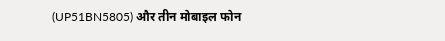(UP51BN5805) और तीन मोबाइल फोन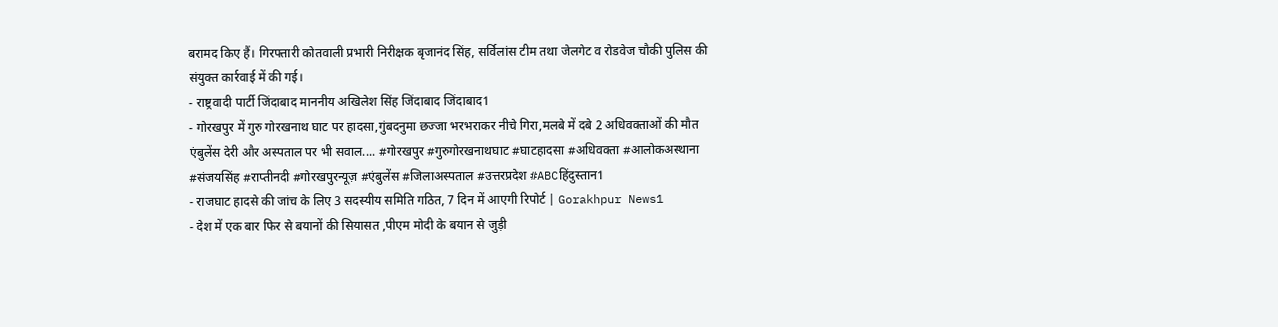बरामद किए हैं। गिरफ्तारी कोतवाली प्रभारी निरीक्षक बृजानंद सिंह, सर्विलांस टीम तथा जेलगेट व रोडवेज चौकी पुलिस की संयुक्त कार्रवाई में की गई।
- राष्ट्रवादी पार्टी जिंदाबाद माननीय अखिलेश सिंह जिंदाबाद जिंदाबाद1
- गोरखपुर में गुरु गोरखनाथ घाट पर हादसा,गुंबदनुमा छज्जा भरभराकर नीचे गिरा,मलबे में दबे 2 अधिवक्ताओं की मौत एंबुलेंस देरी और अस्पताल पर भी सवाल.... #गोरखपुर #गुरुगोरखनाथघाट #घाटहादसा #अधिवक्ता #आलोकअस्थाना #संजयसिंह #राप्तीनदी #गोरखपुरन्यूज़ #एंबुलेंस #जिलाअस्पताल #उत्तरप्रदेश #ABCहिंदुस्तान1
- राजघाट हादसे की जांच के लिए 3 सदस्यीय समिति गठित, 7 दिन में आएगी रिपोर्ट | Gorakhpur News1
- देश में एक बार फिर से बयानों की सियासत ,पीएम मोदी के बयान से जुड़ी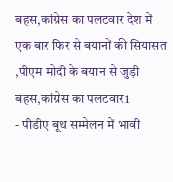बहस,कांग्रेस का पलटवार देश में एक बार फिर से बयानों की सियासत ,पीएम मोदी के बयान से जुड़ी बहस,कांग्रेस का पलटवार1
- पीडीए बूथ सम्मेलन में भावी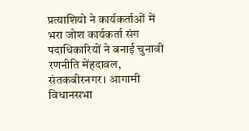प्रत्याशियो ने कार्यकर्ताओं में भरा जोश कार्यकर्ता संग पदाधिकारियों ने बनाई चुनावी रणनीति मेंहदावल, संतकबीरनगर। आगामी विधानसभा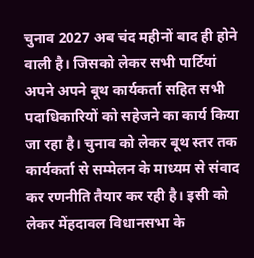चुनाव 2027 अब चंद महीनों बाद ही होने वाली है। जिसको लेकर सभी पार्टियां अपने अपने बूथ कार्यकर्ता सहित सभी पदाधिकारियों को सहेजने का कार्य किया जा रहा है। चुनाव को लेकर बूथ स्तर तक कार्यकर्ता से सम्मेलन के माध्यम से संवाद कर रणनीति तैयार कर रही है। इसी को लेकर मेंहदावल विधानसभा के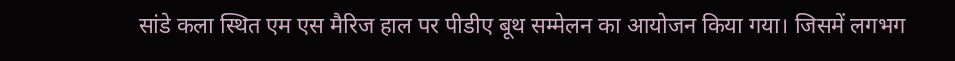सांडे कला स्थित एम एस मैरिज हाल पर पीडीए बूथ सम्मेलन का आयोजन किया गया। जिसमें लगभग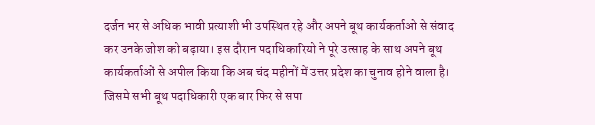दर्जन भर से अधिक भावी प्रत्याशी भी उपस्थित रहे और अपने बूथ कार्यकर्ताओ से संवाद कर उनके जोश को बढ़ाया। इस दौरान पदाधिकारियो ने पूरे उत्साह के साथ अपने बूथ कार्यकर्ताओं से अपील किया कि अब चंद महीनों में उत्तर प्रदेश का चुनाव होने वाला है। जिसमे सभी बूथ पदाधिकारी एक बार फिर से सपा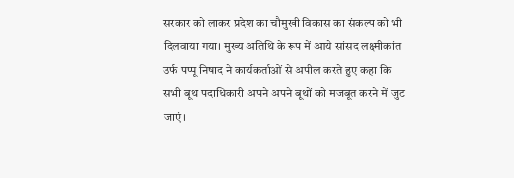सरकार को लाकर प्रदेश का चौमुखी विकास का संकल्प को भी दिलवाया गया। मुख्य अतिथि के रूप में आये सांसद लक्ष्मीकांत उर्फ पप्पू निषाद ने कार्यकर्ताओं से अपील करते हुए कहा कि सभी बूथ पदाधिकारी अपने अपने बूथों को मजबूत करने में जुट जाएं।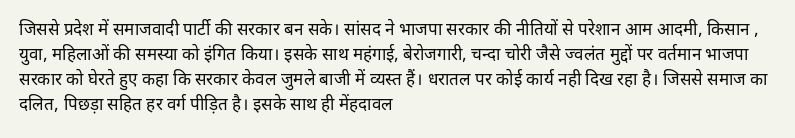जिससे प्रदेश में समाजवादी पार्टी की सरकार बन सके। सांसद ने भाजपा सरकार की नीतियों से परेशान आम आदमी, किसान , युवा, महिलाओं की समस्या को इंगित किया। इसके साथ महंगाई, बेरोजगारी, चन्दा चोरी जैसे ज्वलंत मुद्दों पर वर्तमान भाजपा सरकार को घेरते हुए कहा कि सरकार केवल जुमले बाजी में व्यस्त हैं। धरातल पर कोई कार्य नही दिख रहा है। जिससे समाज का दलित, पिछड़ा सहित हर वर्ग पीड़ित है। इसके साथ ही मेंहदावल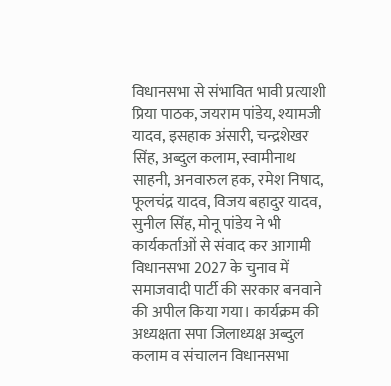विधानसभा से संभावित भावी प्रत्याशी प्रिया पाठक, जयराम पांडेय, श्यामजी यादव, इसहाक अंसारी, चन्द्रशेखर सिंह, अब्दुल कलाम, स्वामीनाथ साहनी, अनवारुल हक, रमेश निषाद, फूलचंद्र यादव, विजय बहादुर यादव, सुनील सिंह, मोनू पांडेय ने भी कार्यकर्ताओं से संवाद कर आगामी विधानसभा 2027 के चुनाव में समाजवादी पार्टी की सरकार बनवाने की अपील किया गया। कार्यक्रम की अध्यक्षता सपा जिलाध्यक्ष अब्दुल कलाम व संचालन विधानसभा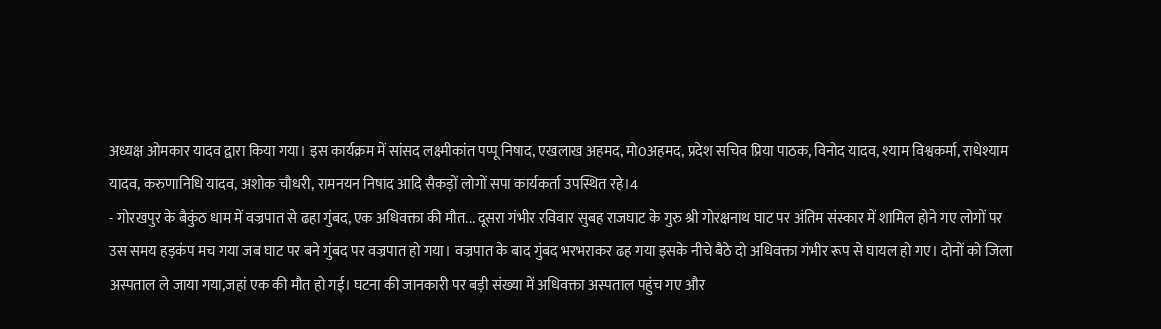अध्यक्ष ओमकार यादव द्वारा किया गया। इस कार्यक्रम में सांसद लक्ष्मीकांत पप्पू निषाद, एखलाख अहमद, मो0अहमद, प्रदेश सचिव प्रिया पाठक, विनोद यादव, श्याम विश्वकर्मा, राधेश्याम यादव, करुणानिधि यादव, अशोक चौधरी, रामनयन निषाद आदि सैकड़ों लोगों सपा कार्यकर्ता उपस्थित रहे।4
- गोरखपुर के बैकुंठ धाम में वज्रपात से ढहा गुंबद, एक अधिवक्ता की मौत... दूसरा गंभीर रविवार सुबह राजघाट के गुरु श्री गोरक्षनाथ घाट पर अंतिम संस्कार में शामिल होने गए लोगों पर उस समय हड़कंप मच गया जब घाट पर बने गुंबद पर वज्रपात हो गया। वज्रपात के बाद गुंबद भरभराकर ढह गया इसके नीचे बैठे दो अधिवक्ता गंभीर रूप से घायल हो गए। दोनों को जिला अस्पताल ले जाया गया,जहां एक की मौत हो गई। घटना की जानकारी पर बड़ी संख्या में अधिवक्ता अस्पताल पहुंच गए और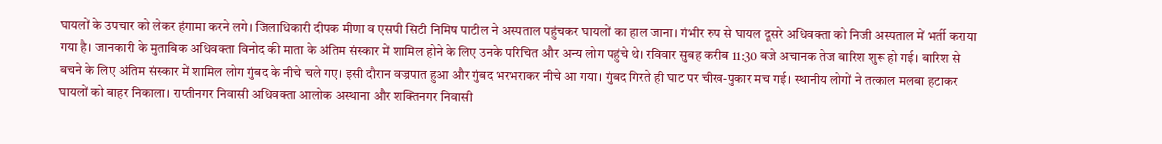घायलों के उपचार को लेकर हंगामा करने लगे। जिलाधिकारी दीपक मीणा व एसपी सिटी निमिष पाटील ने अस्पताल पहुंचकर घायलों का हाल जाना। गंभीर रुप से घायल दूसरे अधिवक्ता को निजी अस्पताल में भर्ती कराया गया है। जानकारी के मुताबिक अधिवक्ता विनोद की माता के अंतिम संस्कार में शामिल होने के लिए उनके परिचित और अन्य लोग पहुंचे थे। रविवार सुबह करीब 11:30 बजे अचानक तेज बारिश शुरू हो गई। बारिश से बचने के लिए अंतिम संस्कार में शामिल लोग गुंबद के नीचे चले गए। इसी दौरान वज्रपात हुआ और गुंबद भरभराकर नीचे आ गया। गुंबद गिरते ही घाट पर चीख-पुकार मच गई। स्थानीय लोगों ने तत्काल मलबा हटाकर घायलों को बाहर निकाला। राप्तीनगर निवासी अधिवक्ता आलोक अस्थाना और शक्तिनगर निवासी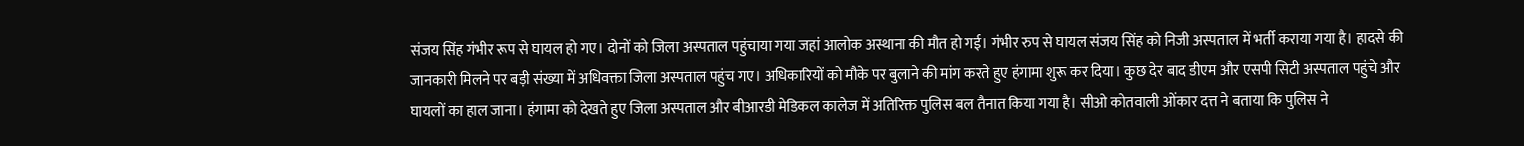संजय सिंह गंभीर रूप से घायल हो गए। दोनों को जिला अस्पताल पहुंचाया गया जहां आलोक अस्थाना की मौत हो गई। गंभीर रुप से घायल संजय सिंह को निजी अस्पताल में भर्ती कराया गया है। हादसे की जानकारी मिलने पर बड़ी संख्या में अधिवक्ता जिला अस्पताल पहुंच गए। अधिकारियों को मौके पर बुलाने की मांग करते हुए हंगामा शुरू कर दिया। कुछ देर बाद डीएम और एसपी सिटी अस्पताल पहुंचे और घायलों का हाल जाना। हंगामा को देखते हुए जिला अस्पताल और बीआरडी मेडिकल कालेज में अतिरिक्त पुलिस बल तैनात किया गया है। सीओ कोतवाली ओंकार दत्त ने बताया कि पुलिस ने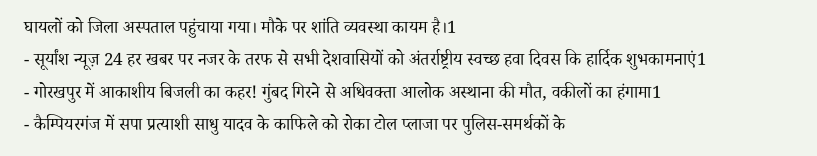घायलों को जिला अस्पताल पहुंचाया गया। मौके पर शांति व्यवस्था कायम है।1
- सूर्यांश न्यूज़ 24 हर खबर पर नजर के तरफ से सभी देशवासियों को अंतर्राष्ट्रीय स्वच्छ हवा दिवस कि हार्दिक शुभकामनाएं1
- गोरखपुर में आकाशीय बिजली का कहर! गुंबद गिरने से अधिवक्ता आलोक अस्थाना की मौत, वकीलों का हंगामा1
- कैम्पियरगंज में सपा प्रत्याशी साधु यादव के काफिले को रोका टोल प्लाजा पर पुलिस-समर्थकों के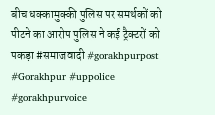बीच धक्कामुक्की पुलिस पर समर्थकों को पीटने का आरोप पुलिस ने कई ट्रैक्टरों को पकड़ा #समाजवादी #gorakhpurpost #Gorakhpur #uppolice #gorakhpurvoice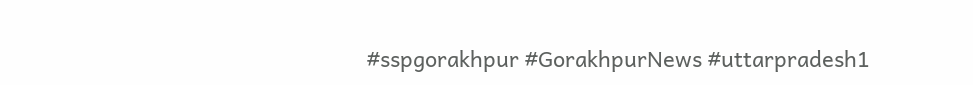#sspgorakhpur #GorakhpurNews #uttarpradesh1